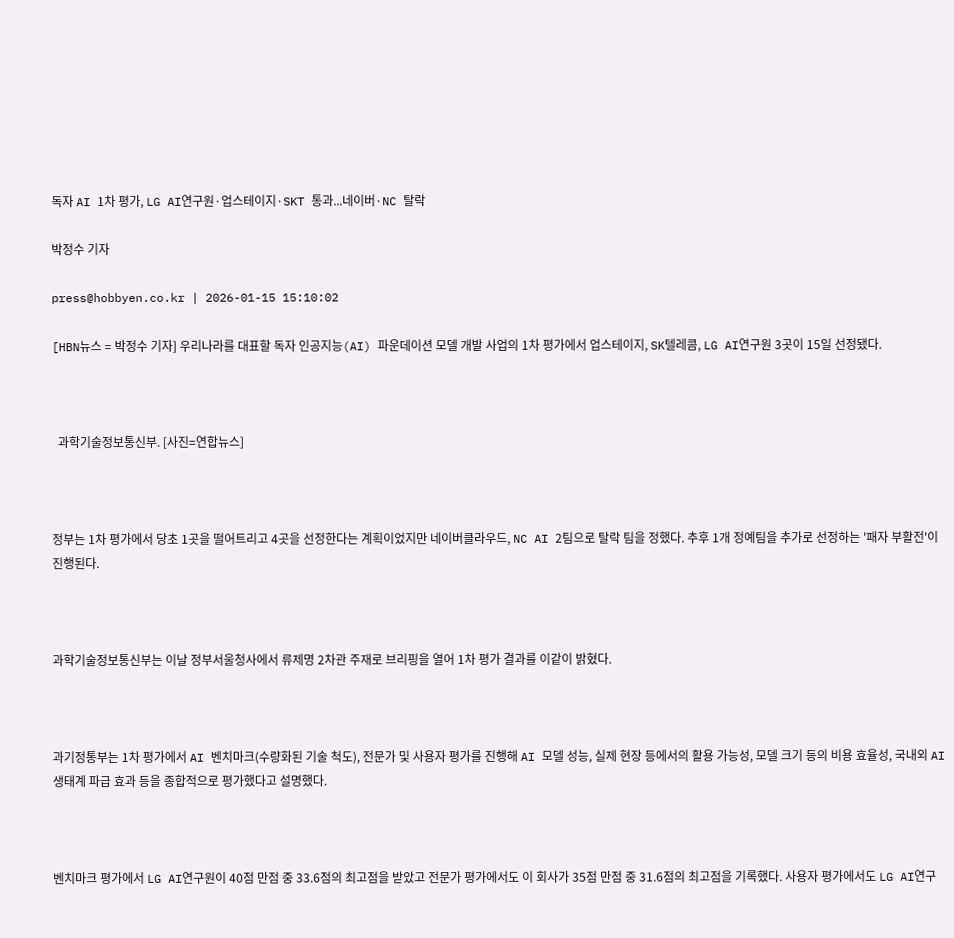독자 AI 1차 평가, LG AI연구원·업스테이지·SKT 통과...네이버·NC 탈락

박정수 기자

press@hobbyen.co.kr | 2026-01-15 15:10:02

[HBN뉴스 = 박정수 기자] 우리나라를 대표할 독자 인공지능(AI) 파운데이션 모델 개발 사업의 1차 평가에서 업스테이지, SK텔레콤, LG AI연구원 3곳이 15일 선정됐다.



  과학기술정보통신부. [사진=연합뉴스]



정부는 1차 평가에서 당초 1곳을 떨어트리고 4곳을 선정한다는 계획이었지만 네이버클라우드, NC AI 2팀으로 탈락 팀을 정했다. 추후 1개 정예팀을 추가로 선정하는 '패자 부활전'이 진행된다.



과학기술정보통신부는 이날 정부서울청사에서 류제명 2차관 주재로 브리핑을 열어 1차 평가 결과를 이같이 밝혔다.



과기정통부는 1차 평가에서 AI 벤치마크(수량화된 기술 척도), 전문가 및 사용자 평가를 진행해 AI 모델 성능, 실제 현장 등에서의 활용 가능성, 모델 크기 등의 비용 효율성, 국내외 AI 생태계 파급 효과 등을 종합적으로 평가했다고 설명했다.



벤치마크 평가에서 LG AI연구원이 40점 만점 중 33.6점의 최고점을 받았고 전문가 평가에서도 이 회사가 35점 만점 중 31.6점의 최고점을 기록했다. 사용자 평가에서도 LG AI연구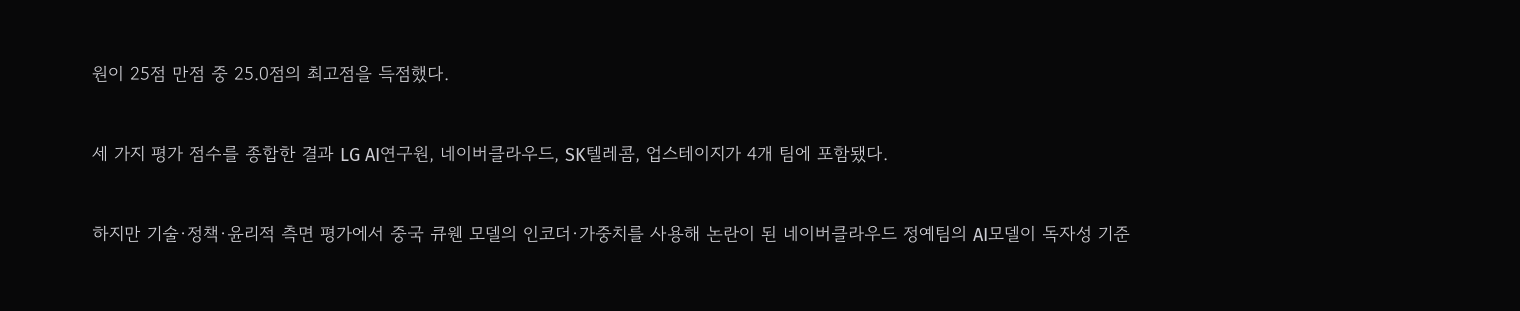원이 25점 만점 중 25.0점의 최고점을 득점했다.



세 가지 평가 점수를 종합한 결과 LG AI연구원, 네이버클라우드, SK텔레콤, 업스테이지가 4개 팀에 포함됐다.



하지만 기술·정책·윤리적 측면 평가에서 중국 큐웬 모델의 인코더·가중치를 사용해 논란이 된 네이버클라우드 정예팀의 AI모델이 독자성 기준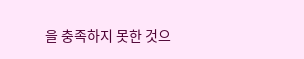을 충족하지 못한 것으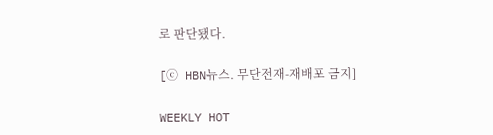로 판단됐다.

[ⓒ HBN뉴스. 무단전재-재배포 금지]

WEEKLY HOT